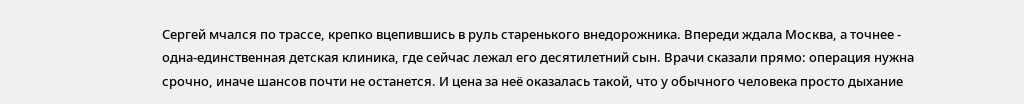Сергей мчался по трассе, крепко вцепившись в руль старенького внедорожника. Впереди ждала Москва, а точнее - одна-единственная детская клиника, где сейчас лежал его десятилетний сын. Врачи сказали прямо: операция нужна срочно, иначе шансов почти не останется. И цена за неё оказалась такой, что у обычного человека просто дыхание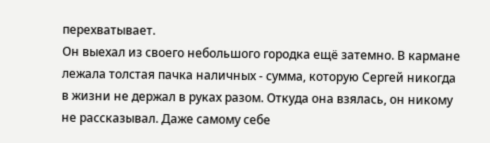перехватывает.
Он выехал из своего небольшого городка ещё затемно. В кармане лежала толстая пачка наличных - сумма, которую Сергей никогда в жизни не держал в руках разом. Откуда она взялась, он никому не рассказывал. Даже самому себе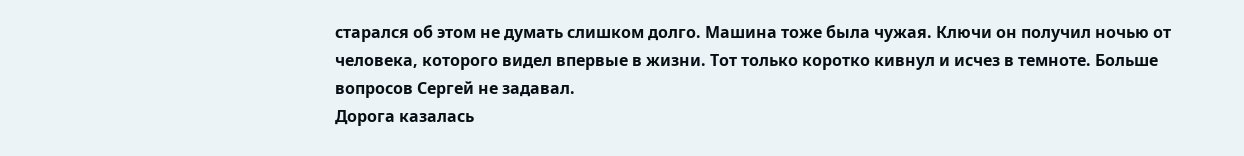старался об этом не думать слишком долго. Машина тоже была чужая. Ключи он получил ночью от человека, которого видел впервые в жизни. Тот только коротко кивнул и исчез в темноте. Больше вопросов Сергей не задавал.
Дорога казалась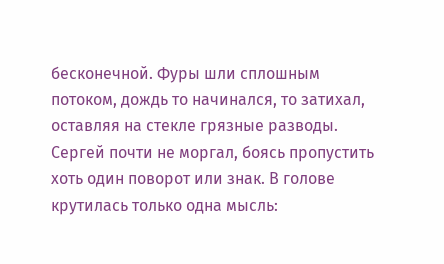бесконечной. Фуры шли сплошным потоком, дождь то начинался, то затихал, оставляя на стекле грязные разводы. Сергей почти не моргал, боясь пропустить хоть один поворот или знак. В голове крутилась только одна мысль: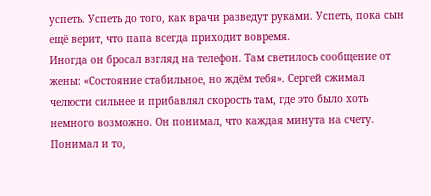успеть. Успеть до того, как врачи разведут руками. Успеть, пока сын ещё верит, что папа всегда приходит вовремя.
Иногда он бросал взгляд на телефон. Там светилось сообщение от жены: «Состояние стабильное, но ждём тебя». Сергей сжимал челюсти сильнее и прибавлял скорость там, где это было хоть немного возможно. Он понимал, что каждая минута на счету. Понимал и то,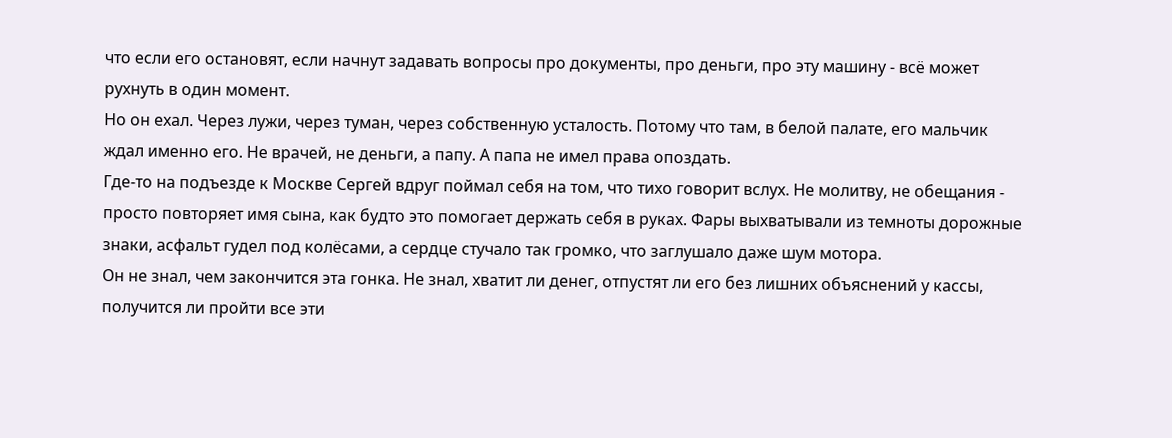что если его остановят, если начнут задавать вопросы про документы, про деньги, про эту машину - всё может рухнуть в один момент.
Но он ехал. Через лужи, через туман, через собственную усталость. Потому что там, в белой палате, его мальчик ждал именно его. Не врачей, не деньги, а папу. А папа не имел права опоздать.
Где-то на подъезде к Москве Сергей вдруг поймал себя на том, что тихо говорит вслух. Не молитву, не обещания - просто повторяет имя сына, как будто это помогает держать себя в руках. Фары выхватывали из темноты дорожные знаки, асфальт гудел под колёсами, а сердце стучало так громко, что заглушало даже шум мотора.
Он не знал, чем закончится эта гонка. Не знал, хватит ли денег, отпустят ли его без лишних объяснений у кассы, получится ли пройти все эти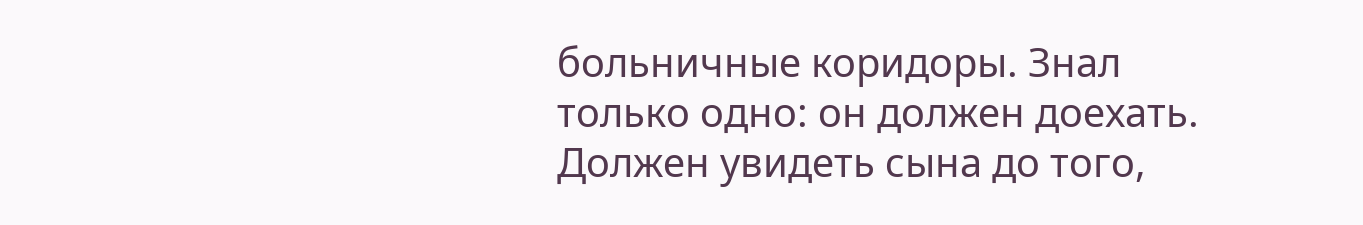больничные коридоры. Знал только одно: он должен доехать. Должен увидеть сына до того,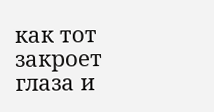как тот закроет глаза и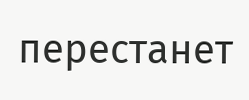перестанет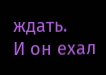ждать.
И он ехал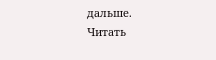дальше.
Читать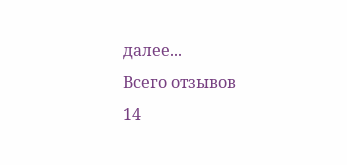далее...
Всего отзывов
14